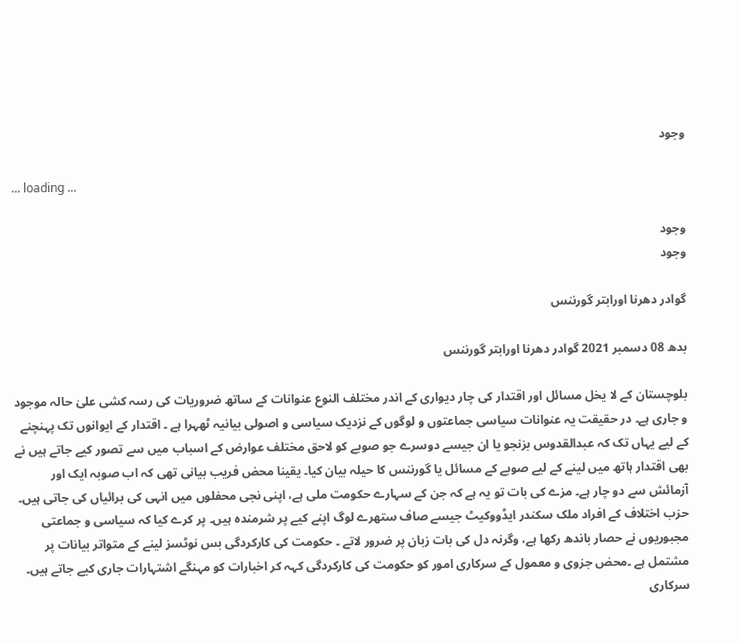وجود

... loading ...

وجود
وجود

گوادر دھرنا اورابتر گورننس

بدھ 08 دسمبر 2021 گوادر دھرنا اورابتر گورننس

بلوچستان کے لا یخل مسائل اور اقتدار کی چار دیواری کے اندر مختلف النوع عنوانات کے ساتھ ضروریات کی رسہ کشی علیٰ حالہ موجود و جاری ہے۔ در حقیقت یہ عنوانات سیاسی جماعتوں و لوگوں کے نزدیک سیاسی و اصولی بیانیہ ٹھہرا ہے ۔ اقتدار کے ایوانوں تک پہنچنے کے لیے یہاں تک کہ عبدالقدوس بزنجو یا ان جیسے دوسرے جو صوبے کو لاحق مختلف عوارض کے اسباب میں سے تصور کیے جاتے ہیں نے بھی اقتدار ہاتھ میں لینے کے لیے صوبے کے مسائل یا گورننس کا حیلہ بیان کیا۔ یقینا محض فریب بیانی تھی کہ اب صوبہ ایک اور آزمائش سے دو چار ہے۔ مزے کی بات تو یہ ہے کہ جن کے سہارے حکومت ملی ہے، اپنی نجی محفلوں میں انہی کی برائیاں کی جاتی ہیں۔ حزب اختلاف کے افراد ملک سکندر ایڈووکیٹ جیسے صاف ستھرے لوگ اپنے کیے پر شرمندہ ہیں۔ پر کرے کیا کہ سیاسی و جماعتی مجبوریوں نے حصار باندھ رکھا ہے، وگرنہ دل کی بات زبان پر ضرور لاتے ۔ حکومت کی کارکردگی بس نوٹسز لینے کے متواتر بیانات پر مشتمل ہے ۔محض جزوی و معمول کے سرکاری امور کو حکومت کی کارکردگی کہہ کر اخبارات کو مہنگے اشتہارات جاری کیے جاتے ہیں۔ سرکاری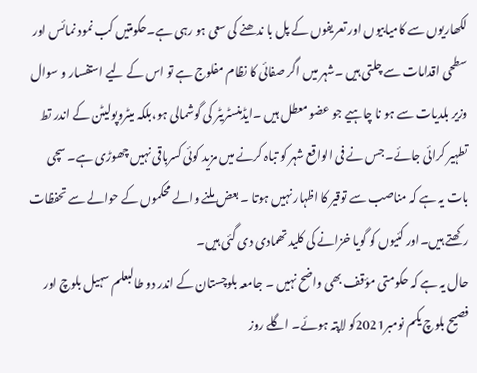لکھاریوں سے کامیابیوں اور تعریفوں کے پل با ندھنے کی سعی ہو رہی ہے۔حکومتیں کب نمود نمائس اور سطحی اقدامات سے چلتی ہیں ۔شہر میں اگر صفائی کا نظام مفلوج ہے تو اس کے لیے استفسار و سوال وزیر بلدیات سے ہو نا چاہیے جو عضو معطل ہیں ۔ایڈمنسٹریٹر کی گوشمالی ہو،بلکہ میٹروپولیٹن کے اندر تط تطہیر کرائی جائے۔جس نے فی الواقع شہر کو تباہ کرنے میں مزید کوئی کسرباقی نہیں چھوڑی ہے۔ سچی بات یہ ہے کہ مناصب سے توقیر کا اظہار نہیں ہوتا ۔ بعض ملنے والے محکموں کے حوالے سے تحفظات رکھتے ہیں۔اور کئیوں کو گویا خزانے کی کلید تھمادی دی گئی ہیں۔
حال یہ ہے کہ حکومتی مؤقف بھی واضح نہیں ۔ جامعہ بلوچستان کے اندر دو طالبعلم سہیل بلوچ اور فصیح بلوچ یکم نومبر2021کو لاپتہ ہوئے۔ اگلے روز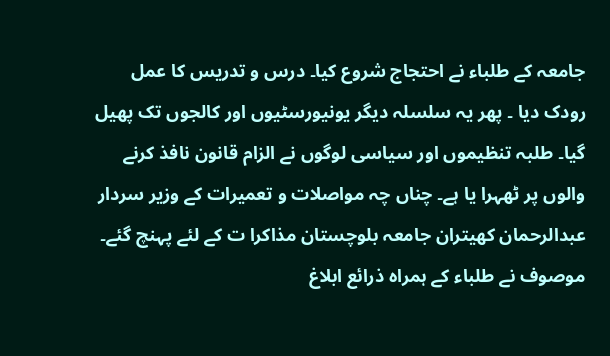جامعہ کے طلباء نے احتجاج شروع کیا۔ درس و تدریس کا عمل رودک دیا ۔ پھر یہ سلسلہ دیگر یونیورسٹیوں اور کالجوں تک پھیل گیا۔ طلبہ تنظیموں اور سیاسی لوگوں نے الزام قانون نافذ کرنے والوں پر ٹھہرا یا ہے۔ چناں چہ مواصلات و تعمیرات کے وزیر سردار عبدالرحمان کھیتران جامعہ بلوچستان مذاکرا ت کے لئے پہنچ گئے۔ موصوف نے طلباء کے ہمراہ ذرائع ابلاغ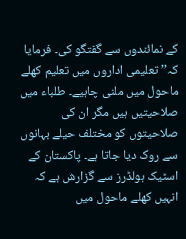کے نمائندوں سے گفتگو کی۔ فرمایا کہ’’ تعلیمی اداروں میں تعلیم کھلے ماحول میں ملنی چاہیے۔ طلباء میں صلاحیتیں ہیں مگر ان کی صلاحیتوں کو مختلف حیلے بہانوں سے روک دیا جاتا ہے۔ پاکستان کے اسٹیک ہولڈرز سے گزارش ہے کہ انہیں کھلے ماحول میں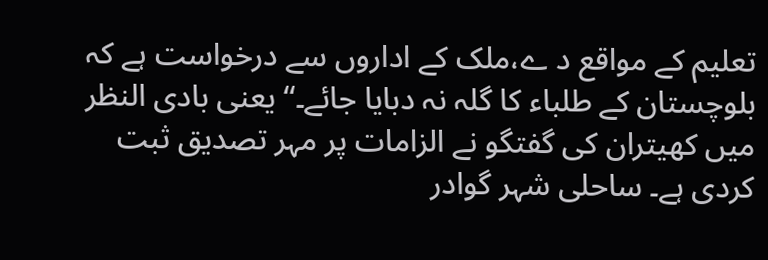تعلیم کے مواقع د ے،ملک کے اداروں سے درخواست ہے کہ بلوچستان کے طلباء کا گلہ نہ دبایا جائے۔‘‘ یعنی بادی النظر میں کھیتران کی گفتگو نے الزامات پر مہر تصدیق ثبت کردی ہے۔ ساحلی شہر گوادر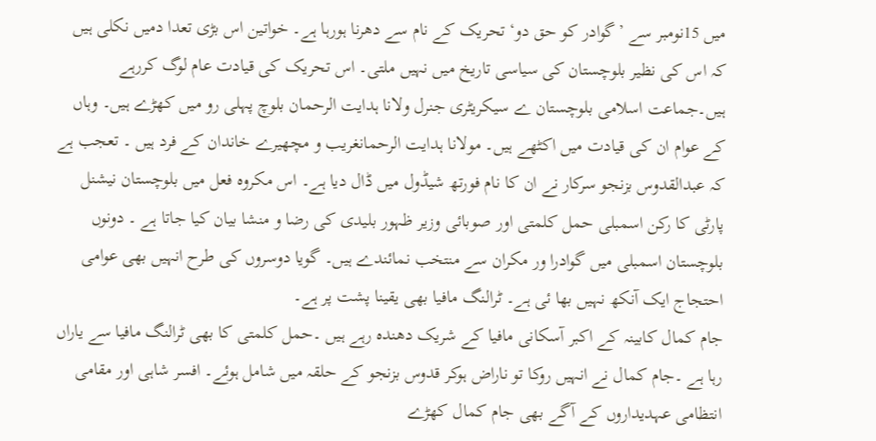میں 15نومبر سے ’گوادر کو حق دو‘ تحریک کے نام سے دھرنا ہورہا ہے۔ خواتین اس بڑی تعدا دمیں نکلی ہیں کہ اس کی نظیر بلوچستان کی سیاسی تاریخ میں نہیں ملتی۔ اس تحریک کی قیادت عام لوگ کررہے ہیں۔جماعت اسلامی بلوچستان ے سیکریٹری جنرل ولانا ہدایت الرحمان بلوچ پہلی رو میں کھڑے ہیں۔ وہاں کے عوام ان کی قیادت میں اکٹھے ہیں۔ مولانا ہدایت الرحمانغریب و مچھیرے خاندان کے فرد ہیں ۔ تعجب ہے کہ عبدالقدوس بزنجو سرکار نے ان کا نام فورتھ شیڈول میں ڈال دیا ہے۔ اس مکروہ فعل میں بلوچستان نیشنل پارٹی کا رکن اسمبلی حمل کلمتی اور صوبائی وزیر ظہور بلیدی کی رضا و منشا بیان کیا جاتا ہے ۔ دونوں بلوچستان اسمبلی میں گوادرا ور مکران سے منتخب نمائندے ہیں۔ گویا دوسروں کی طرح انہیں بھی عوامی احتجاج ایک آنکھ نہیں بھا ئی ہے۔ ٹرالنگ مافیا بھی یقینا پشت پر ہے۔
جام کمال کابینہ کے اکبر آسکانی مافیا کے شریک دھندہ رہے ہیں ۔حمل کلمتی کا بھی ٹرالنگ مافیا سے یاراں رہا ہے ۔جام کمال نے انہیں روکا تو ناراض ہوکر قدوس بزنجو کے حلقہ میں شامل ہوئے۔ افسر شاہی اور مقامی انتظامی عہدیداروں کے آگے بھی جام کمال کھڑے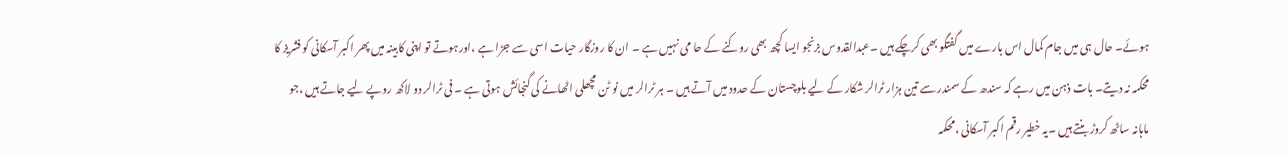ہوئے۔ حال ہی میں جام کمال اس بارے میں گفتگو بھی کرچکے ہیں ۔عبدالقدوس بزنجو ایسا کچھ بھی روکنے کے حا می نہیں ہے ۔ ان کا روزگار حیات اسی سے جڑا ہے ،اورہوتے تو اپنی کابینہ میں پھر اکبر آسکانی کو فشریز کا محکمہ نہ دیتے۔ بات ذہن میں رہے کہ سندھ کے سمندر سے تین ہزار ٹرالر شکار کے لیے بلوچستان کے حدود میں آتے ہیں ۔ ہر ٹرالر میں نو ٹن مچھلی اٹھانے کی گنجائش ہوتی ہے ۔ فی ٹرالر دو لاکھ روپے لیے جاتے ہیں ،جو ماہانہ ساٹھ کروڑ بنتے ہیں ۔یہ خطیر رقم اکبر آسکانی ،محکمہ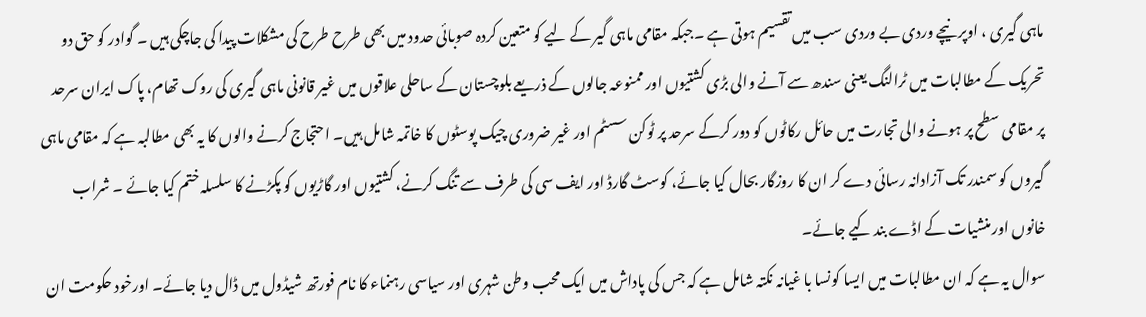ماہی گیری ، اوپر نیچے وردی بے وردی سب میں تقسیم ہوتی ہے ۔جبکہ مقامی ماہی گیر کے لیے کو متعین کردہ صوبائی حدود میں بھی طرح طرح کی مشکلات پیدا کی جاچکی ہیں ۔ گوادر کو حق دو تحریک کے مطالبات میں ٹرالنگ یعنی سندھ سے آنے والی بڑی کشتیوں اور ممنوعہ جالوں کے ذریعے بلوچستان کے ساحلی علاقوں میں غیر قانونی ماہی گیری کی روک تھام، پاک ایران سرحد پر مقامی سطح پر ہونے والی تجارت میں حائل رکاٹوں کو دور کرکے سرحد پر ٹوکن سسٹم اور غیر ضروری چیک پوسٹوں کا خاتمہ شامل ہیں۔ احتجاج کرنے والوں کا یہ بھی مطالبہ ہے کہ مقامی ماہی گیروں کو سمندر تک آزادانہ رسائی دے کر ان کا روزگار بحال کیا جائے، کوسٹ گارڈ اور ایف سی کی طرف سے تنگ کرنے، کشتیوں اور گاڑیوں کو پکڑنے کا سلسلہ ختم کیا جائے ۔ شراب خانوں اور منشیات کے اڈے بند کیے جائے۔
سوال یہ ہے کہ ان مطالبات میں ایسا کونسا با غیانہ نکتہ شامل ہے کہ جس کی پاداش میں ایک محب وطن شہری اور سیاسی رہنماء کا نام فورتھ شیڈول میں ڈال دیا جائے۔ اورخود حکومت ان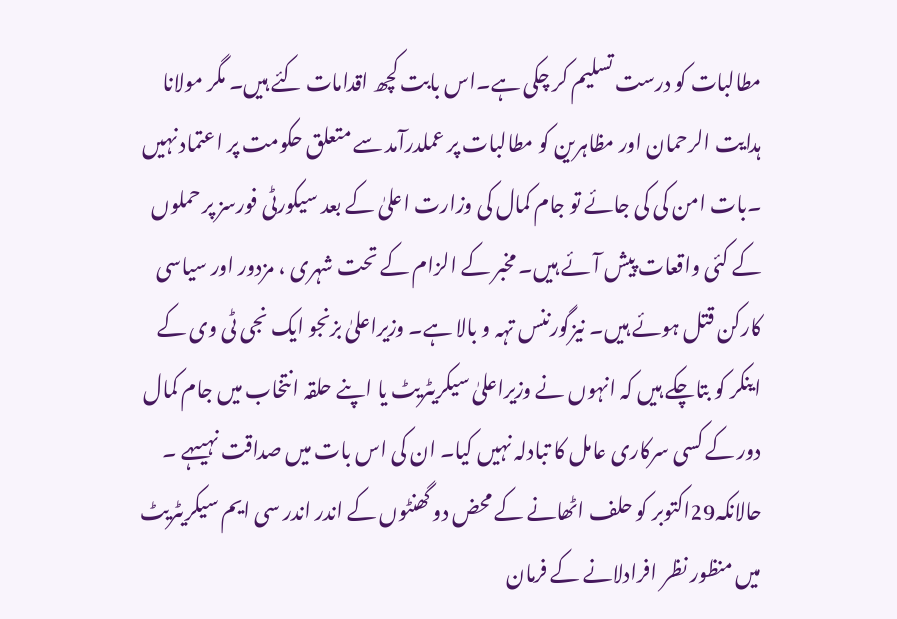مطالبات کو درست تسلیم کر چکی ہے۔اس بابت کچھ اقدامات کئے ہیں۔ مگر مولانا ہدایت الرحمان اور مظاہرین کو مطالبات پر عملدرآمد سے متعلق حکومت پر اعتماد نہیں ۔بات امن کی کی جائے تو جام کمال کی وزارت اعلیٰ کے بعد سیکورٹی فورسز پر حملوں کے کئی واقعات پیش آئے ہیں۔ مخبر کے الزام کے تحت شہری ، مزدور اور سیاسی کارکن قتل ہوئے ہیں۔ نیزگورننس تہہ و بالا ہے۔ وزیراعلیٰ بزنجو ایک نجی ٹی وی کے اینکر کو بتاچکے ہیں کہ انہوں نے وزیراعلیٰ سیکریٹریٹ یا اپنے حلقہ انتخاب میں جام کمال دور کے کسی سرکاری عامل کا تبادلہ نہیں کیا۔ ان کی اس بات میں صداقت نہیںہے ۔ حالانکہ29اکتوبر کو حلف اٹھانے کے محض دو گھنٹوں کے اندر اندر سی ایم سیکریٹریٹ میں منظور نظر افرادلانے کے فرمان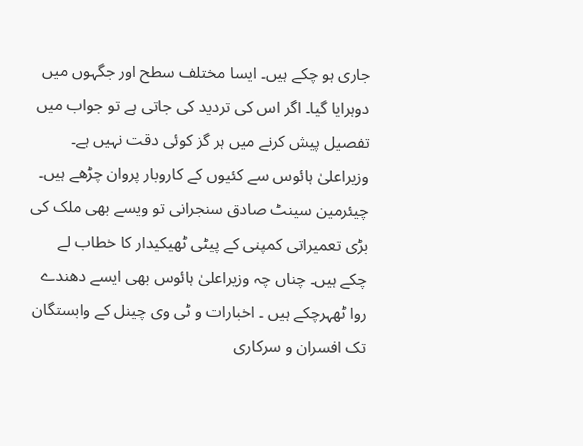جاری ہو چکے ہیں۔ ایسا مختلف سطح اور جگہوں میں دوہرایا گیا۔ اگر اس کی تردید کی جاتی ہے تو جواب میں تفصیل پیش کرنے میں ہر گز کوئی دقت نہیں ہے۔ وزیراعلیٰ ہائوس سے کئیوں کے کاروبار پروان چڑھے ہیں۔ چیئرمین سینٹ صادق سنجرانی تو ویسے بھی ملک کی بڑی تعمیراتی کمپنی کے پیٹی ٹھیکیدار کا خطاب لے چکے ہیں۔ چناں چہ وزیراعلیٰ ہائوس بھی ایسے دھندے روا ٹھہرچکے ہیں ۔ اخبارات و ٹی وی چینل کے وابستگان تک افسران و سرکاری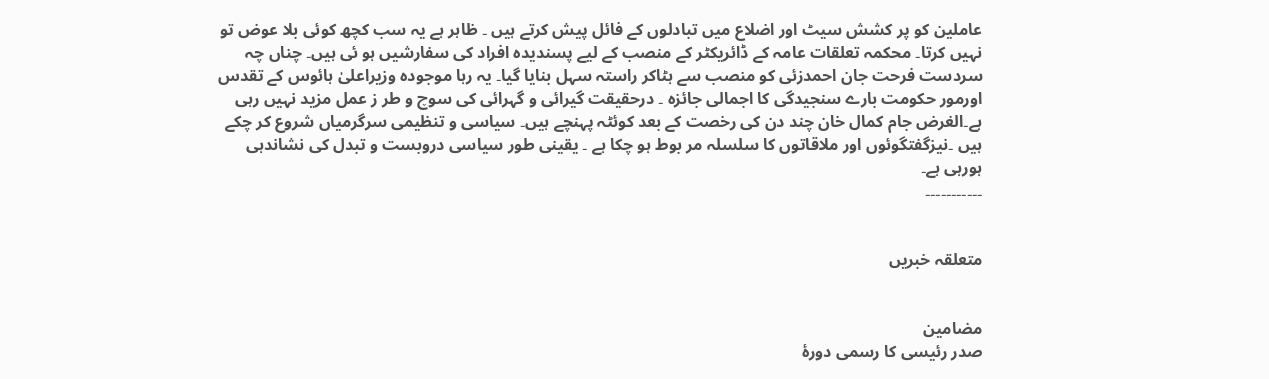عاملین کو پر کشش سیٹ اور اضلاع میں تبادلوں کے فائل پیش کرتے ہیں ۔ ظاہر ہے یہ سب کچھ کوئی بلا عوض تو نہیں کرتا۔ محکمہ تعلقات عامہ کے ڈائریکٹر کے منصب کے لیے پسندیدہ افراد کی سفارشیں ہو ئی ہیں۔ چناں چہ سردست فرحت جان احمدزئی کو منصب سے ہٹاکر راستہ سہل بنایا گیا۔ یہ رہا موجودہ وزیراعلیٰ ہائوس کے تقدس اورمور حکومت بارے سنجیدگی کا اجمالی جائزہ ۔ درحقیقت گیرائی و گہرائی کی سوچ و طر ز عمل مزید نہیں رہی ہے۔الغرض جام کمال خان چند دن کی رخصت کے بعد کوئٹہ پہنچے ہیں۔ سیاسی و تنظیمی سرگرمیاں شروع کر چکے ہیں ۔نیزگفتگوئوں اور ملاقاتوں کا سلسلہ مر بوط ہو چکا ہے ۔ یقینی طور سیاسی دروبست و تبدل کی نشاندہی ہورہی ہے۔
۔۔۔۔۔۔۔۔۔۔۔


متعلقہ خبریں


مضامین
صدر رئیسی کا رسمی دورۂ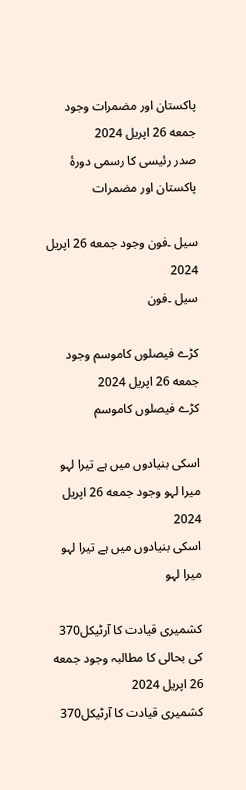پاکستان اور مضمرات وجود جمعه 26 اپریل 2024
صدر رئیسی کا رسمی دورۂ پاکستان اور مضمرات

سیل ۔فون وجود جمعه 26 اپریل 2024
سیل ۔فون

کڑے فیصلوں کاموسم وجود جمعه 26 اپریل 2024
کڑے فیصلوں کاموسم

اسکی بنیادوں میں ہے تیرا لہو میرا لہو وجود جمعه 26 اپریل 2024
اسکی بنیادوں میں ہے تیرا لہو میرا لہو

کشمیری قیادت کا آرٹیکل370 کی بحالی کا مطالبہ وجود جمعه 26 اپریل 2024
کشمیری قیادت کا آرٹیکل370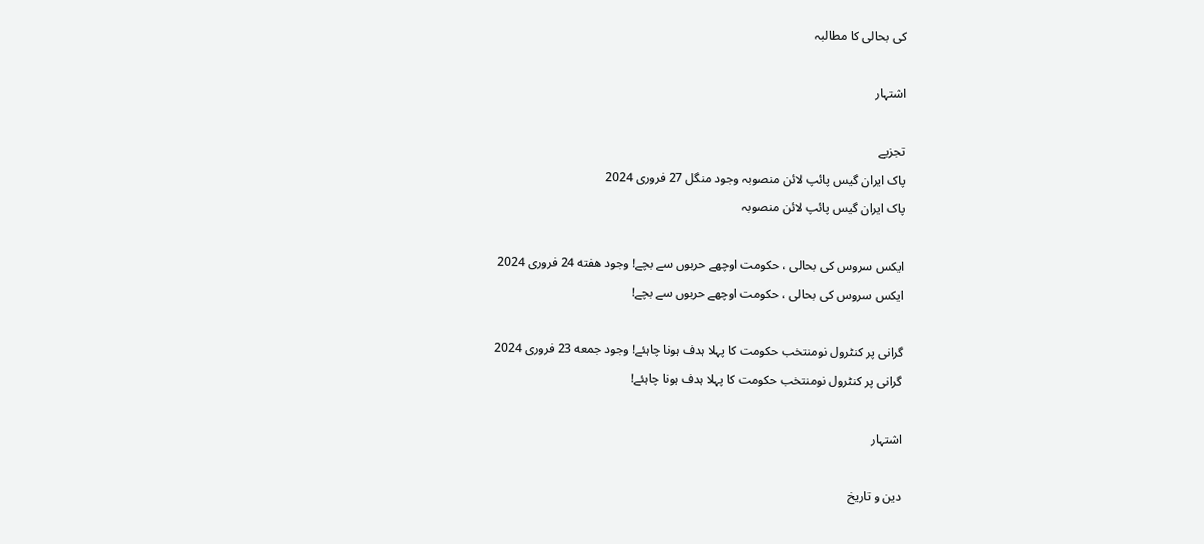کی بحالی کا مطالبہ

اشتہار

تجزیے
پاک ایران گیس پائپ لائن منصوبہ وجود منگل 27 فروری 2024
پاک ایران گیس پائپ لائن منصوبہ

ایکس سروس کی بحالی ، حکومت اوچھے حربوں سے بچے! وجود هفته 24 فروری 2024
ایکس سروس کی بحالی ، حکومت اوچھے حربوں سے بچے!

گرانی پر کنٹرول نومنتخب حکومت کا پہلا ہدف ہونا چاہئے! وجود جمعه 23 فروری 2024
گرانی پر کنٹرول نومنتخب حکومت کا پہلا ہدف ہونا چاہئے!

اشتہار

دین و تاریخ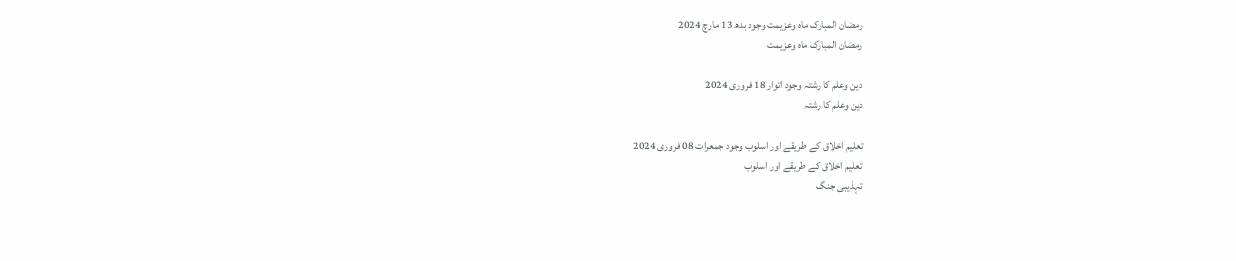رمضان المبارک ماہ وعزیمت وجود بدھ 13 مارچ 2024
رمضان المبارک ماہ وعزیمت

دین وعلم کا رشتہ وجود اتوار 18 فروری 2024
دین وعلم کا رشتہ

تعلیم اخلاق کے طریقے اور اسلوب وجود جمعرات 08 فروری 2024
تعلیم اخلاق کے طریقے اور اسلوب
تہذیبی جنگ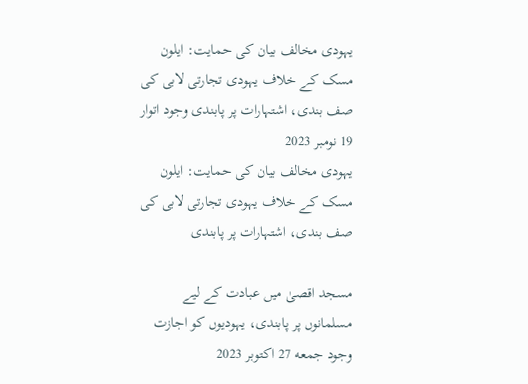یہودی مخالف بیان کی حمایت: ایلون مسک کے خلاف یہودی تجارتی لابی کی صف بندی، اشتہارات پر پابندی وجود اتوار 19 نومبر 2023
یہودی مخالف بیان کی حمایت: ایلون مسک کے خلاف یہودی تجارتی لابی کی صف بندی، اشتہارات پر پابندی

مسجد اقصیٰ میں عبادت کے لیے مسلمانوں پر پابندی، یہودیوں کو اجازت وجود جمعه 27 اکتوبر 2023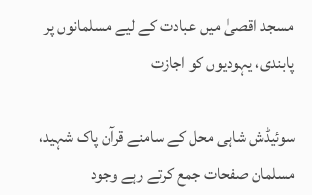مسجد اقصیٰ میں عبادت کے لیے مسلمانوں پر پابندی، یہودیوں کو اجازت

سوئیڈش شاہی محل کے سامنے قرآن پاک شہید، مسلمان صفحات جمع کرتے رہے وجود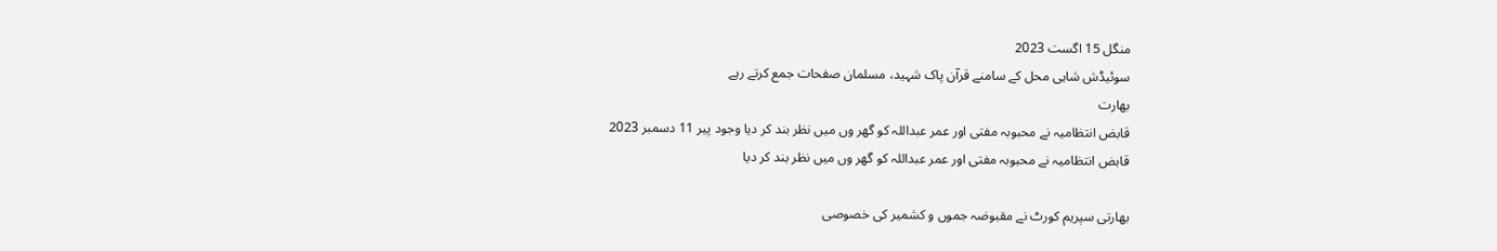منگل 15 اگست 2023
سوئیڈش شاہی محل کے سامنے قرآن پاک شہید، مسلمان صفحات جمع کرتے رہے
بھارت
قابض انتظامیہ نے محبوبہ مفتی اور عمر عبداللہ کو گھر وں میں نظر بند کر دیا وجود پیر 11 دسمبر 2023
قابض انتظامیہ نے محبوبہ مفتی اور عمر عبداللہ کو گھر وں میں نظر بند کر دیا

بھارتی سپریم کورٹ نے مقبوضہ جموں و کشمیر کی خصوصی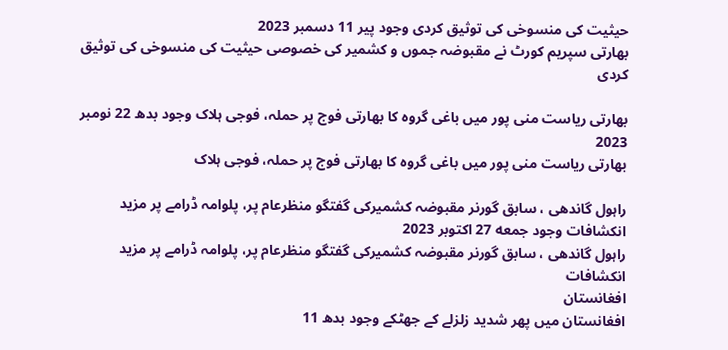حیثیت کی منسوخی کی توثیق کردی وجود پیر 11 دسمبر 2023
بھارتی سپریم کورٹ نے مقبوضہ جموں و کشمیر کی خصوصی حیثیت کی منسوخی کی توثیق کردی

بھارتی ریاست منی پور میں باغی گروہ کا بھارتی فوج پر حملہ، فوجی ہلاک وجود بدھ 22 نومبر 2023
بھارتی ریاست منی پور میں باغی گروہ کا بھارتی فوج پر حملہ، فوجی ہلاک

راہول گاندھی ، سابق گورنر مقبوضہ کشمیرکی گفتگو منظرعام پر، پلوامہ ڈرامے پر مزید انکشافات وجود جمعه 27 اکتوبر 2023
راہول گاندھی ، سابق گورنر مقبوضہ کشمیرکی گفتگو منظرعام پر، پلوامہ ڈرامے پر مزید انکشافات
افغانستان
افغانستان میں پھر شدید زلزلے کے جھٹکے وجود بدھ 11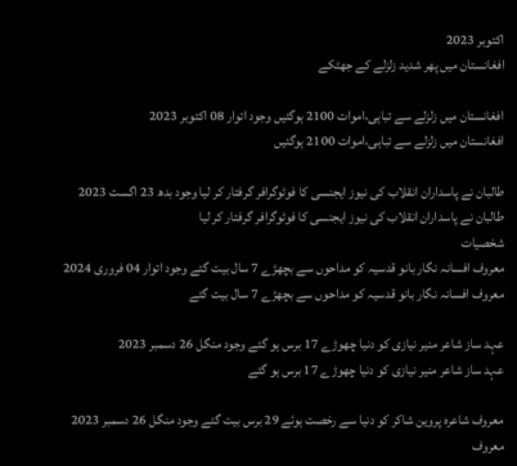اکتوبر 2023
افغانستان میں پھر شدید زلزلے کے جھٹکے

افغانستان میں زلزلے سے تباہی،اموات 2100 ہوگئیں وجود اتوار 08 اکتوبر 2023
افغانستان میں زلزلے سے تباہی،اموات 2100 ہوگئیں

طالبان نے پاسداران انقلاب کی نیوز ایجنسی کا فوٹوگرافر گرفتار کر لیا وجود بدھ 23 اگست 2023
طالبان نے پاسداران انقلاب کی نیوز ایجنسی کا فوٹوگرافر گرفتار کر لیا
شخصیات
معروف افسانہ نگار بانو قدسیہ کو مداحوں سے بچھڑے 7 سال بیت گئے وجود اتوار 04 فروری 2024
معروف افسانہ نگار بانو قدسیہ کو مداحوں سے بچھڑے 7 سال بیت گئے

عہد ساز شاعر منیر نیازی کو دنیا چھوڑے 17 برس ہو گئے وجود منگل 26 دسمبر 2023
عہد ساز شاعر منیر نیازی کو دنیا چھوڑے 17 برس ہو گئے

معروف شاعرہ پروین شاکر کو دنیا سے رخصت ہوئے 29 برس بیت گئے وجود منگل 26 دسمبر 2023
معروف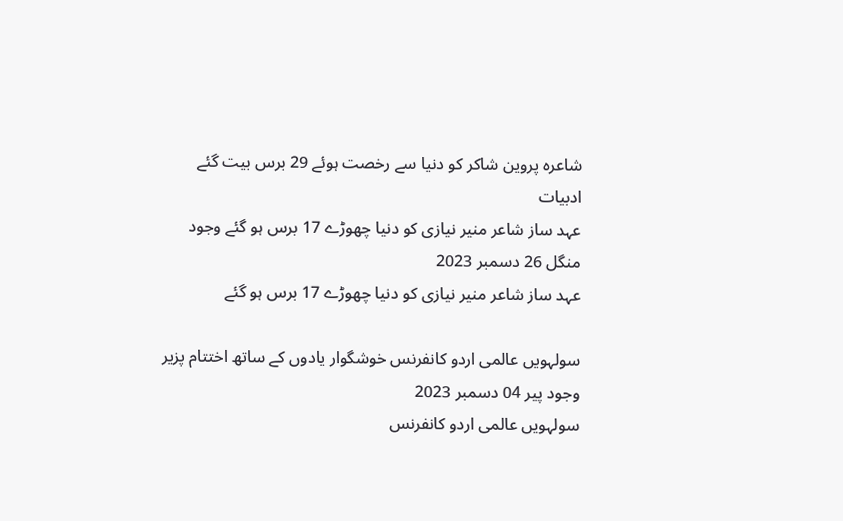شاعرہ پروین شاکر کو دنیا سے رخصت ہوئے 29 برس بیت گئے
ادبیات
عہد ساز شاعر منیر نیازی کو دنیا چھوڑے 17 برس ہو گئے وجود منگل 26 دسمبر 2023
عہد ساز شاعر منیر نیازی کو دنیا چھوڑے 17 برس ہو گئے

سولہویں عالمی اردو کانفرنس خوشگوار یادوں کے ساتھ اختتام پزیر وجود پیر 04 دسمبر 2023
سولہویں عالمی اردو کانفرنس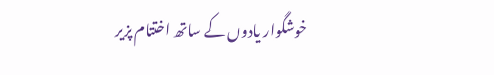خوشگوار یادوں کے ساتھ اختتام پزیر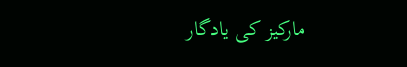مارکیز کی یادگار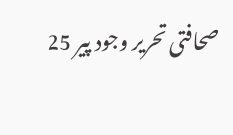صحافتی تحریر وجود پیر 25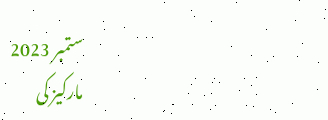ستمبر 2023
مارکیز کی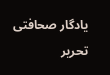یادگار صحافتی تحریر